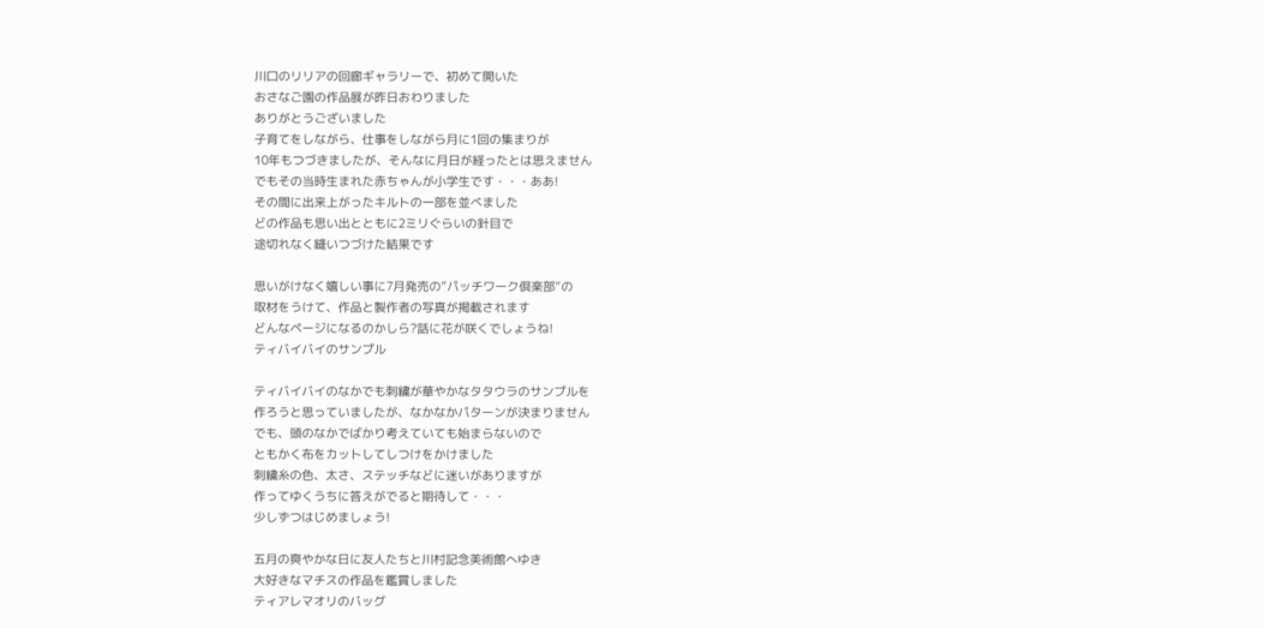川口のリリアの回廊ギャラリーで、初めて開いた
おさなご園の作品展が昨日おわりました
ありがとうございました
子育てをしながら、仕事をしながら月に1回の集まりが
10年もつづきましたが、そんなに月日が経ったとは思えません
でもその当時生まれた赤ちゃんが小学生です・・・ああ!
その間に出来上がったキルトの一部を並べました
どの作品も思い出とともに2ミリぐらいの針目で
途切れなく縫いつづけた結果です

思いがけなく嬉しい事に7月発売の”パッチワーク倶楽部”の
取材をうけて、作品と製作者の写真が掲載されます
どんなページになるのかしら?話に花が咲くでしょうね!
ティバイバイのサンプル

ティバイバイのなかでも刺繍が華やかなタタウラのサンプルを
作ろうと思っていましたが、なかなかパターンが決まりません
でも、頭のなかでばかり考えていても始まらないので
ともかく布をカットしてしつけをかけました
刺繍糸の色、太さ、ステッチなどに迷いがありますが
作ってゆくうちに答えがでると期待して・・・
少しずつはじめましょう!

五月の爽やかな日に友人たちと川村記念美術館へゆき
大好きなマチスの作品を鑑賞しました
ティアレマオリのバッグ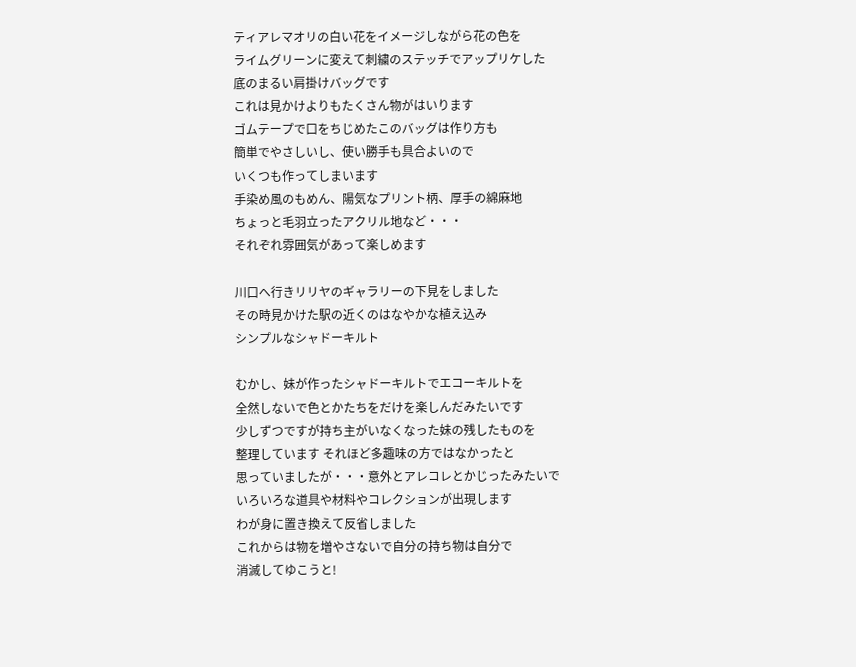ティアレマオリの白い花をイメージしながら花の色を
ライムグリーンに変えて刺繍のステッチでアップリケした
底のまるい肩掛けバッグです
これは見かけよりもたくさん物がはいります
ゴムテープで口をちじめたこのバッグは作り方も
簡単でやさしいし、使い勝手も具合よいので
いくつも作ってしまいます
手染め風のもめん、陽気なプリント柄、厚手の綿麻地
ちょっと毛羽立ったアクリル地など・・・
それぞれ雰囲気があって楽しめます

川口へ行きリリヤのギャラリーの下見をしました
その時見かけた駅の近くのはなやかな植え込み
シンプルなシャドーキルト

むかし、妹が作ったシャドーキルトでエコーキルトを
全然しないで色とかたちをだけを楽しんだみたいです
少しずつですが持ち主がいなくなった妹の残したものを
整理しています それほど多趣味の方ではなかったと
思っていましたが・・・意外とアレコレとかじったみたいで
いろいろな道具や材料やコレクションが出現します
わが身に置き換えて反省しました
これからは物を増やさないで自分の持ち物は自分で
消滅してゆこうと!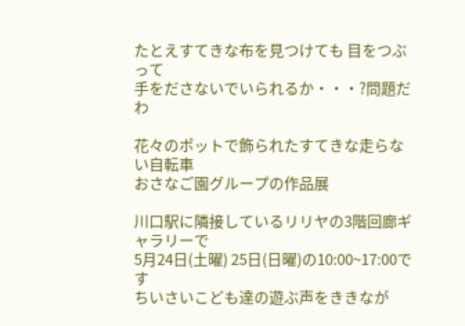たとえすてきな布を見つけても 目をつぶって
手をださないでいられるか・・・?問題だわ

花々のポットで飾られたすてきな走らない自転車
おさなご園グループの作品展

川口駅に隣接しているリリヤの3階回廊ギャラリーで
5月24日(土曜) 25日(日曜)の10:00~17:00です
ちいさいこども達の遊ぶ声をききなが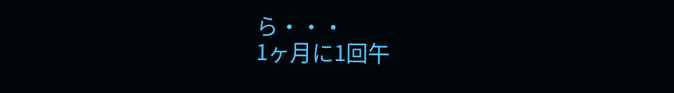ら・・・
1ヶ月に1回午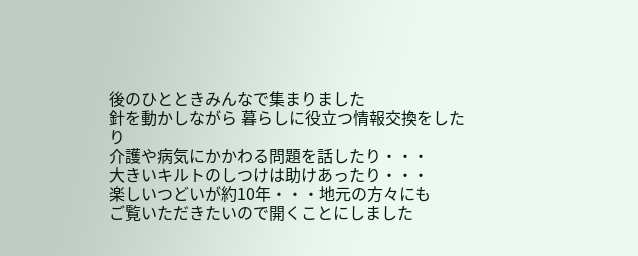後のひとときみんなで集まりました
針を動かしながら 暮らしに役立つ情報交換をしたり
介護や病気にかかわる問題を話したり・・・
大きいキルトのしつけは助けあったり・・・
楽しいつどいが約10年・・・地元の方々にも
ご覧いただきたいので開くことにしました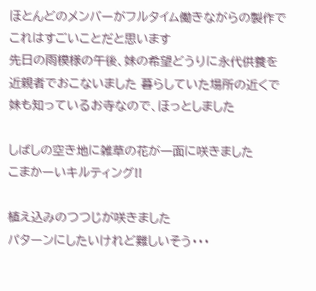ほとんどのメンバーがフルタイム働きながらの製作で
これはすごいことだと思います
先日の雨模様の午後、妹の希望どうりに永代供養を
近親者でおこないました 暮らしていた場所の近くで
妹も知っているお寺なので、ほっとしました

しばしの空き地に雑草の花が一面に咲きました
こまかーいキルティング!!

植え込みのつつじが咲きました
パターンにしたいけれど難しいそう・・・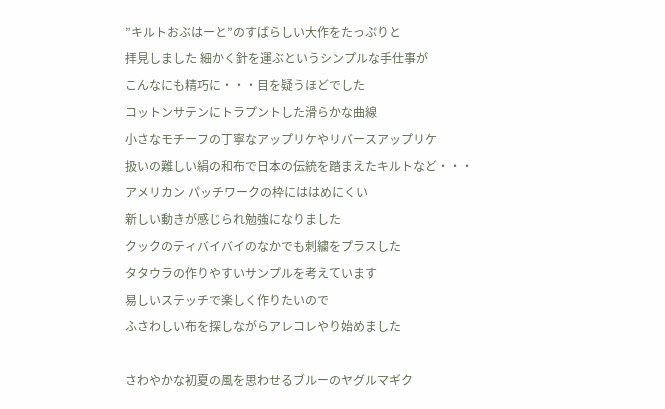”キルトおぶはーと”のすばらしい大作をたっぷりと
拝見しました 細かく針を運ぶというシンプルな手仕事が
こんなにも精巧に・・・目を疑うほどでした
コットンサテンにトラプントした滑らかな曲線
小さなモチーフの丁寧なアップリケやリバースアップリケ
扱いの難しい絹の和布で日本の伝統を踏まえたキルトなど・・・
アメリカン パッチワークの枠にははめにくい
新しい動きが感じられ勉強になりました
クックのティバイバイのなかでも刺繍をプラスした
タタウラの作りやすいサンプルを考えています
易しいステッチで楽しく作りたいので
ふさわしい布を探しながらアレコレやり始めました

さわやかな初夏の風を思わせるブルーのヤグルマギク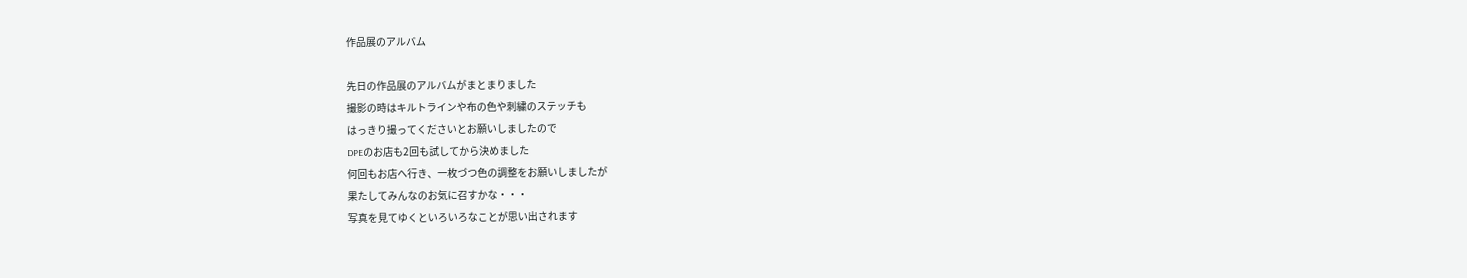作品展のアルバム

先日の作品展のアルバムがまとまりました
撮影の時はキルトラインや布の色や刺繍のステッチも
はっきり撮ってくださいとお願いしましたので
DPEのお店も2回も試してから決めました
何回もお店へ行き、一枚づつ色の調整をお願いしましたが
果たしてみんなのお気に召すかな・・・
写真を見てゆくといろいろなことが思い出されます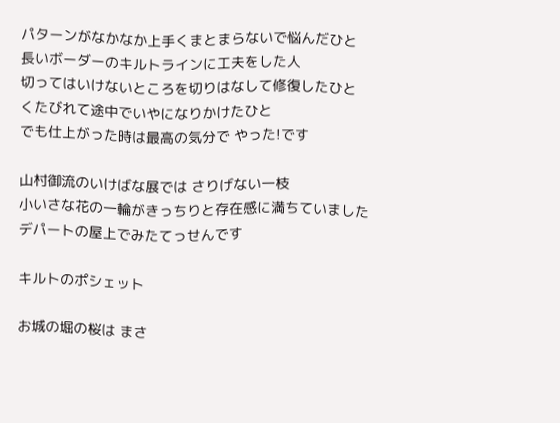パターンがなかなか上手くまとまらないで悩んだひと
長いボーダーのキルトラインに工夫をした人
切ってはいけないところを切りはなして修復したひと
くたびれて途中でいやになりかけたひと
でも仕上がった時は最高の気分で やった!です

山村御流のいけばな展では さりげない一枝
小いさな花の一輪がきっちりと存在感に満ちていました
デパートの屋上でみたてっせんです

キルトのポシェット

お城の堀の桜は まさ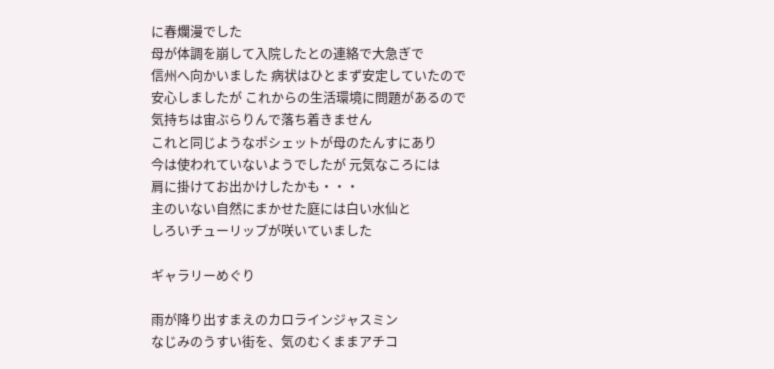に春爛漫でした
母が体調を崩して入院したとの連絡で大急ぎで
信州へ向かいました 病状はひとまず安定していたので
安心しましたが これからの生活環境に問題があるので
気持ちは宙ぶらりんで落ち着きません
これと同じようなポシェットが母のたんすにあり
今は使われていないようでしたが 元気なころには
肩に掛けてお出かけしたかも・・・
主のいない自然にまかせた庭には白い水仙と
しろいチューリップが咲いていました

ギャラリーめぐり

雨が降り出すまえのカロラインジャスミン
なじみのうすい街を、気のむくままアチコ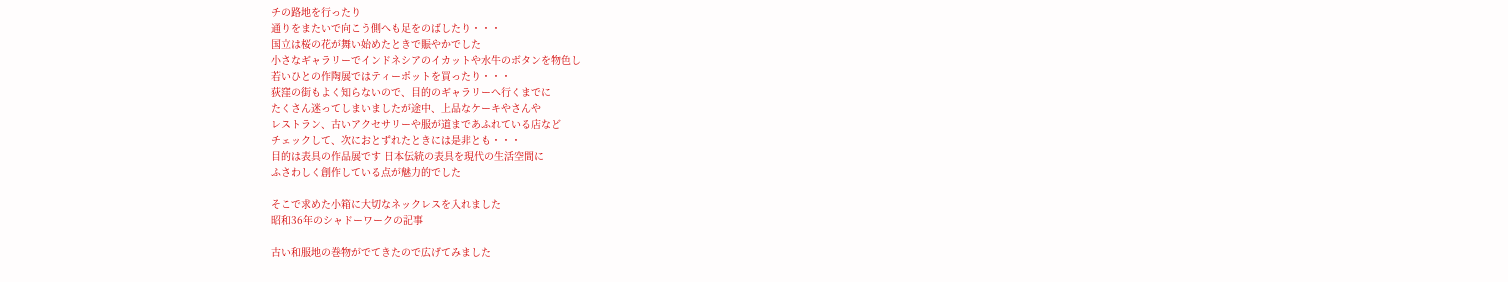チの路地を行ったり
通りをまたいで向こう側へも足をのばしたり・・・
国立は桜の花が舞い始めたときで賑やかでした
小さなギャラリーでインドネシアのイカットや水牛のボタンを物色し
若いひとの作陶展ではティーポットを買ったり・・・
荻窪の街もよく知らないので、目的のギャラリーへ行くまでに
たくさん迷ってしまいましたが途中、上品なケーキやさんや
レストラン、古いアクセサリーや服が道まであふれている店など
チェックして、次におとずれたときには是非とも・・・
目的は表具の作品展です 日本伝統の表具を現代の生活空間に
ふさわしく創作している点が魅力的でした

そこで求めた小箱に大切なネックレスを入れました
昭和36年のシャドーワークの記事

古い和服地の巻物がでてきたので広げてみました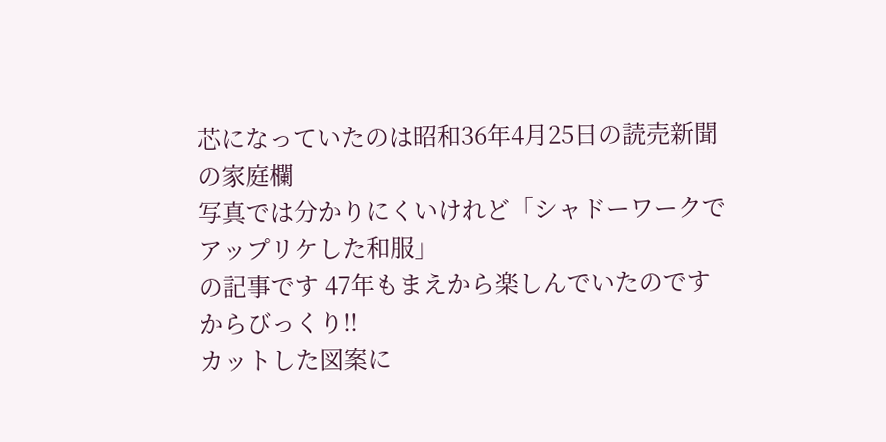芯になっていたのは昭和36年4月25日の読売新聞の家庭欄
写真では分かりにくいけれど「シャドーワークでアップリケした和服」
の記事です 47年もまえから楽しんでいたのですからびっくり!!
カットした図案に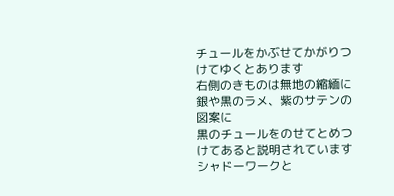チュールをかぶせてかがりつけてゆくとあります
右側のきものは無地の縮緬に銀や黒のラメ、紫のサテンの図案に
黒のチュールをのせてとめつけてあると説明されています
シャドーワークと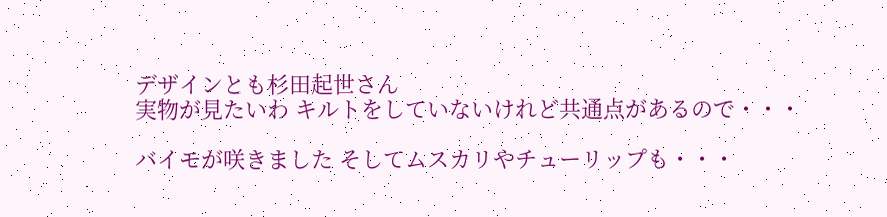デザインとも杉田起世さん
実物が見たいわ キルトをしていないけれど共通点があるので・・・

バイモが咲きました そしてムスカリやチューリップも・・・